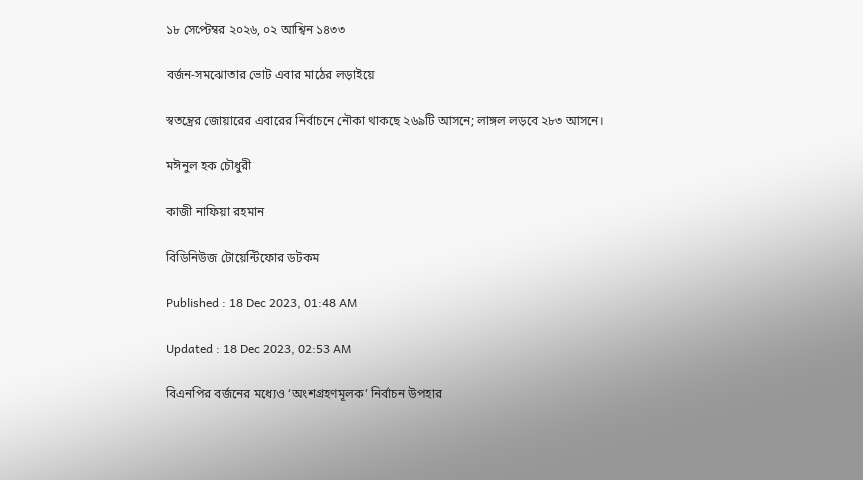১৮ সেপ্টেম্বর ২০২৬, ০২ আশ্বিন ১৪৩৩

বর্জন-সমঝোতার ভোট এবার মাঠের লড়াইয়ে

স্বতন্ত্রের জোয়ারের এবারের নির্বাচনে নৌকা থাকছে ২৬৯টি আসনে; লাঙ্গল লড়বে ২৮৩ আসনে।

মঈনুল হক চৌধুরী

কাজী নাফিয়া রহমান

বিডিনিউজ টোয়েন্টিফোর ডটকম

Published : 18 Dec 2023, 01:48 AM

Updated : 18 Dec 2023, 02:53 AM

বিএনপির বর্জনের মধ্যেও ‘অংশগ্রহণমূলক’ নির্বাচন উপহার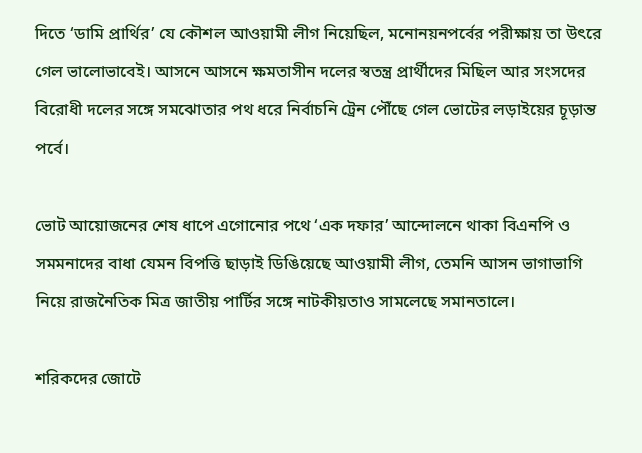দিতে ‘ডামি প্রার্থির’ যে কৌশল আওয়ামী লীগ নিয়েছিল, মনোনয়নপর্বের পরীক্ষায় তা উৎরে গেল ভালোভাবেই। আসনে আসনে ক্ষমতাসীন দলের স্বতন্ত্র প্রার্থীদের মিছিল আর সংসদের বিরোধী দলের সঙ্গে সমঝোতার পথ ধরে নির্বাচনি ট্রেন পৌঁছে গেল ভোটের লড়াইয়ের চূড়ান্ত পর্বে।

ভোট আয়োজনের শেষ ধাপে এগোনোর পথে ‘এক দফার’ আন্দোলনে থাকা বিএনপি ও সমমনাদের বাধা যেমন বিপত্তি ছাড়াই ডিঙিয়েছে আওয়ামী লীগ, তেমনি আসন ভাগাভাগি নিয়ে রাজনৈতিক মিত্র জাতীয় পার্টির সঙ্গে নাটকীয়তাও সামলেছে সমানতালে।

শরিকদের জোটে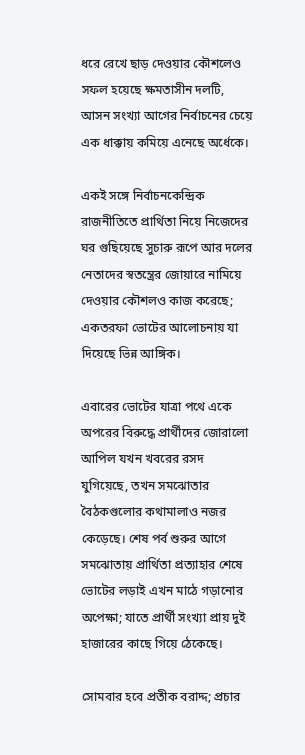ধরে রেখে ছাড় দেওয়ার কৌশলেও সফল হয়েছে ক্ষমতাসীন দলটি, আসন সংখ্যা আগের নির্বাচনের চেয়ে এক ধাক্কায় কমিয়ে এনেছে অর্ধেকে।

একই সঙ্গে নির্বাচনকেন্দ্রিক রাজনীতিতে প্রার্থিতা নিয়ে নিজেদের ঘর গুছিয়েছে সুচারু রূপে আর দলের নেতাদের স্বতন্ত্রের জোয়ারে নামিয়ে দেওয়ার কৌশলও কাজ করেছে; একতরফা ভোটের আলোচনায় যা দিয়েছে ভিন্ন আঙ্গিক।

এবারের ভোটের যাত্রা পথে একে অপরের বিরুদ্ধে প্রার্থীদের জোরালো আপিল যখন খবরের রসদ যুগিয়েছে, তখন সমঝোতার বৈঠকগুলোর কথামালাও নজর কেড়েছে। শেষ পর্ব শুরুর আগে সমঝোতায় প্রার্থিতা প্রত্যাহার শেষে ভোটের লড়াই এখন মাঠে গড়ানোর অপেক্ষা; যাতে প্রার্থী সংখ্যা প্রায় দুই হাজারের কাছে গিয়ে ঠেকেছে।

সোমবার হবে প্রতীক বরাদ্দ; প্রচার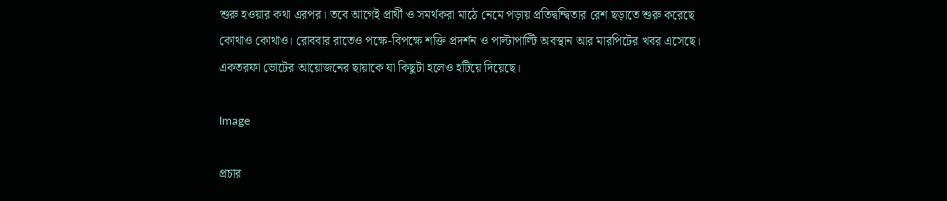শুরু হওয়ার কথা এরপর। তবে আগেই প্রার্থী ও সমর্থকরা মাঠে নেমে পড়ায় প্রতিদ্বন্দ্বিতার রেশ ছড়াতে শুরু করেছে কোথাও কোথাও। রোববার রাতেও পক্ষে-বিপক্ষে শক্তি প্রদর্শন ও পাল্টাপাল্টি অবস্থান আর মারপিটের খবর এসেছে। একতরফা ভোটের আয়োজনের ছায়াকে যা কিছুটা হলেও হটিয়ে দিয়েছে।

Image

প্রচার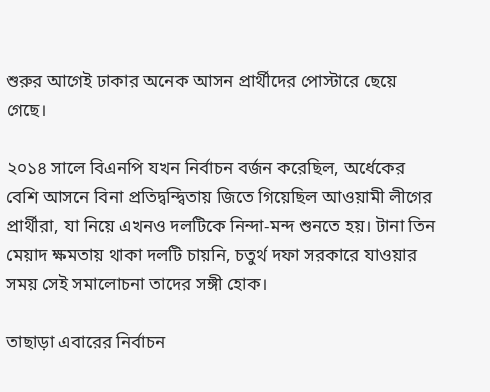শুরুর আগেই ঢাকার অনেক আসন প্রার্থীদের পোস্টারে ছেয়ে গেছে।

২০১৪ সালে বিএনপি যখন নির্বাচন বর্জন করেছিল, অর্ধেকের বেশি আসনে বিনা প্রতিদ্বন্দ্বিতায় জিতে গিয়েছিল আওয়ামী লীগের প্রার্থীরা, যা নিয়ে এখনও দলটিকে নিন্দা-মন্দ শুনতে হয়। টানা তিন মেয়াদ ক্ষমতায় থাকা দলটি চায়নি, চতুর্থ দফা সরকারে যাওয়ার সময় সেই সমালোচনা তাদের সঙ্গী হোক।

তাছাড়া এবারের নির্বাচন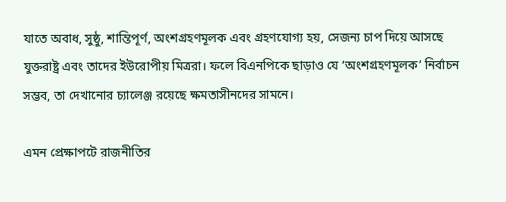যাতে অবাধ, সুষ্ঠু, শান্তিপূর্ণ, অংশগ্রহণমূলক এবং গ্রহণযোগ্য হয়, সেজন্য চাপ দিয়ে আসছে যুক্তরাষ্ট্র এবং তাদের ইউরোপীয় মিত্ররা। ফলে বিএনপিকে ছাড়াও যে ‘অংশগ্রহণমূলক’ নির্বাচন সম্ভব, তা দেখানোর চ্যালেঞ্জ রয়েছে ক্ষমতাসীনদের সামনে।

এমন প্রেক্ষাপটে রাজনীতির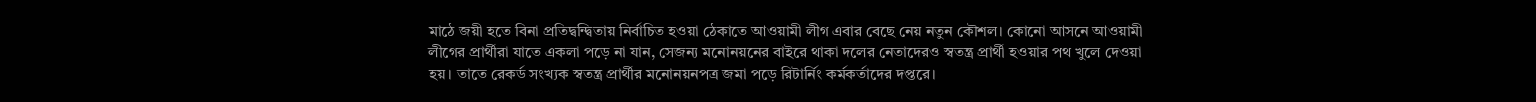মাঠে জয়ী হতে বিনা প্রতিদ্বন্দ্বিতায় নির্বাচিত হওয়া ঠেকাতে আওয়ামী লীগ এবার বেছে নেয় নতুন কৌশল। কোনো আসনে আওয়ামী লীগের প্রার্থীরা যাতে একলা পড়ে না যান, সেজন্য মনোনয়নের বাইরে থাকা দলের নেতাদেরও স্বতন্ত্র প্রার্থী হওয়ার পথ খুলে দেওয়া হয়। তাতে রেকর্ড সংখ্যক স্বতন্ত্র প্রার্থীর মনোনয়নপত্র জমা পড়ে রিটার্নিং কর্মকর্তাদের দপ্তরে।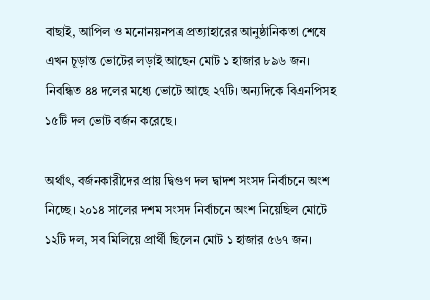বাছাই, আপিল ও মনোনয়নপত্র প্রত্যাহারের আনুষ্ঠানিকতা শেষে এখন চূড়ান্ত ভোটের লড়াই আছেন মোট ১ হাজার ৮৯৬ জন। নিবন্ধিত ৪৪ দলের মধ্যে ভোটে আছে ২৭টি। অন্যদিকে বিএনপিসহ ১৫টি দল ভোট বর্জন করেছে।

অর্থাৎ, বর্জনকারীদের প্রায় দ্বিগুণ দল দ্বাদশ সংসদ নির্বাচনে অংশ নিচ্ছে। ২০১৪ সালের দশম সংসদ নির্বাচনে অংশ নিয়েছিল মোটে ১২টি দল, সব মিলিয়ে প্রার্থী ছিলেন মোট ১ হাজার ৫৬৭ জন।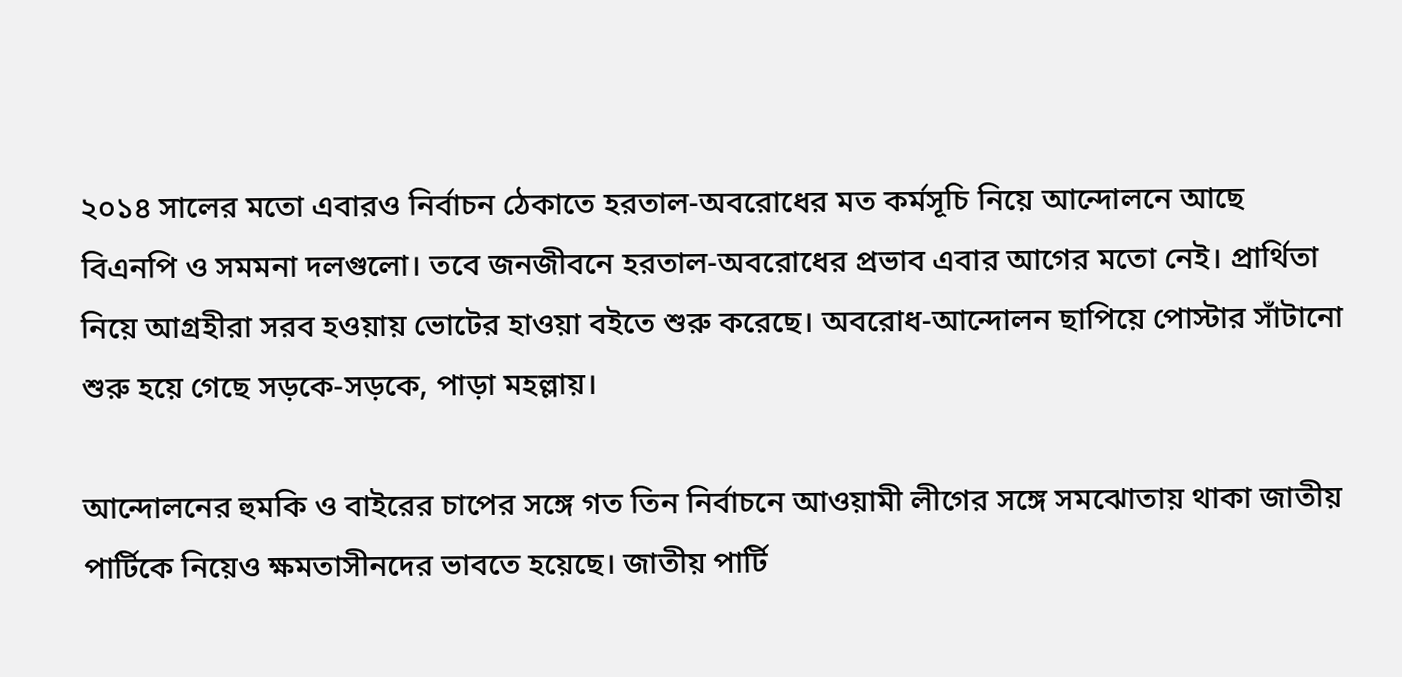২০১৪ সালের মতো এবারও নির্বাচন ঠেকাতে হরতাল-অবরোধের মত কর্মসূচি নিয়ে আন্দোলনে আছে বিএনপি ও সমমনা দলগুলো। তবে জনজীবনে হরতাল-অবরোধের প্রভাব এবার আগের মতো নেই। প্রার্থিতা নিয়ে আগ্রহীরা সরব হওয়ায় ভোটের হাওয়া বইতে শুরু করেছে। অবরোধ-আন্দোলন ছাপিয়ে পোস্টার সাঁটানো শুরু হয়ে গেছে সড়কে-সড়কে, পাড়া মহল্লায়।

আন্দোলনের হুমকি ও বাইরের চাপের সঙ্গে গত তিন নির্বাচনে আওয়ামী লীগের সঙ্গে সমঝোতায় থাকা জাতীয় পার্টিকে নিয়েও ক্ষমতাসীনদের ভাবতে হয়েছে। জাতীয় পার্টি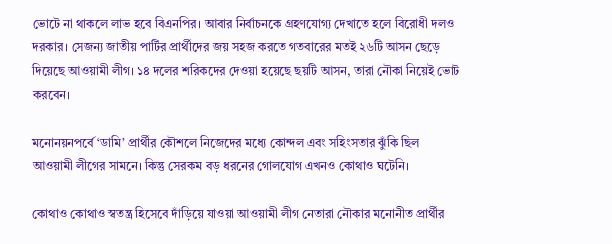ভোটে না থাকলে লাভ হবে বিএনপির। আবার নির্বাচনকে গ্রহণযোগ্য দেখাতে হলে বিরোধী দলও দরকার। সেজন্য জাতীয় পার্টির প্রার্থীদের জয় সহজ করতে গতবারের মতই ২৬টি আসন ছেড়ে দিয়েছে আওয়ামী লীগ। ১৪ দলের শরিকদের দেওয়া হয়েছে ছয়টি আসন, তারা নৌকা নিয়েই ভোট করবেন।

মনোনয়নপর্বে ‘ডামি’ প্রার্থীর কৌশলে নিজেদের মধ্যে কোন্দল এবং সহিংসতার ঝুঁকি ছিল আওয়ামী লীগের সামনে। কিন্তু সেরকম বড় ধরনের গোলযোগ এখনও কোথাও ঘটেনি।

কোথাও কোথাও স্বতন্ত্র হিসেবে দাঁড়িয়ে যাওয়া আওয়ামী লীগ নেতারা নৌকার মনোনীত প্রার্থীর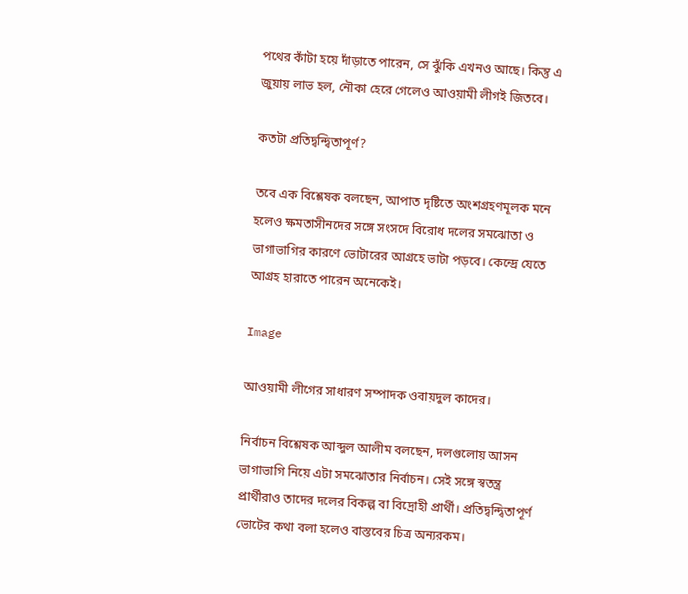পথের কাঁটা হয়ে দাঁড়াতে পারেন, সে ঝুঁকি এখনও আছে। কিন্তু এ জুয়ায় লাভ হল, নৌকা হেরে গেলেও আওয়ামী লীগই জিতবে।

কতটা প্রতিদ্বন্দ্বিতাপূর্ণ?

তবে এক বিশ্লেষক বলছেন, আপাত দৃষ্টিতে অংশগ্রহণমূলক মনে হলেও ক্ষমতাসীনদের সঙ্গে সংসদে বিরোধ দলের সমঝোতা ও ভাগাভাগির কারণে ভোটারের আগ্রহে ভাটা পড়বে। কেন্দ্রে যেতে আগ্রহ হারাতে পারেন অনেকেই।

Image

আওয়ামী লীগের সাধারণ সম্পাদক ওবায়দুল কাদের।

নির্বাচন বিশ্লেষক আব্দুল আলীম বলছেন, দলগুলোয় আসন ভাগাভাগি নিয়ে এটা সমঝোতার নির্বাচন। সেই সঙ্গে স্বতন্ত্র প্রার্থীরাও তাদের দলের বিকল্প বা বিদ্রোহী প্রার্থী। প্রতিদ্বন্দ্বিতাপূর্ণ ভোটের কথা বলা হলেও বাস্তবের চিত্র অন্যরকম।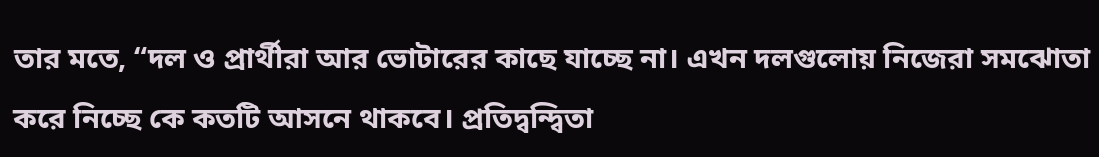তার মতে, “দল ও প্রার্থীরা আর ভোটারের কাছে যাচ্ছে না। এখন দলগুলোয় নিজেরা সমঝোতা করে নিচ্ছে কে কতটি আসনে থাকবে। প্রতিদ্বন্দ্বিতা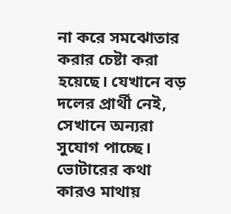না করে সমঝোতার করার চেষ্টা করা হয়েছে। যেখানে বড় দলের প্রার্থী নেই, সেখানে অন্যরা সুযোগ পাচ্ছে। ভোটারের কথা কারও মাথায়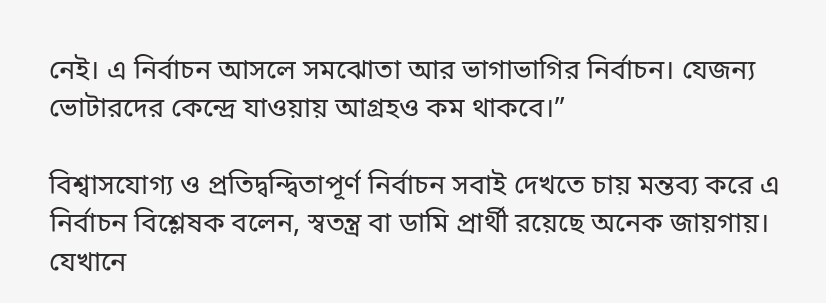নেই। এ নির্বাচন আসলে সমঝোতা আর ভাগাভাগির নির্বাচন। যেজন্য ভোটারদের কেন্দ্রে যাওয়ায় আগ্রহও কম থাকবে।”

বিশ্বাসযোগ্য ও প্রতিদ্বন্দ্বিতাপূর্ণ নির্বাচন সবাই দেখতে চায় মন্তব্য করে এ নির্বাচন বিশ্লেষক বলেন, স্বতন্ত্র বা ডামি প্রার্থী রয়েছে অনেক জায়গায়। যেখানে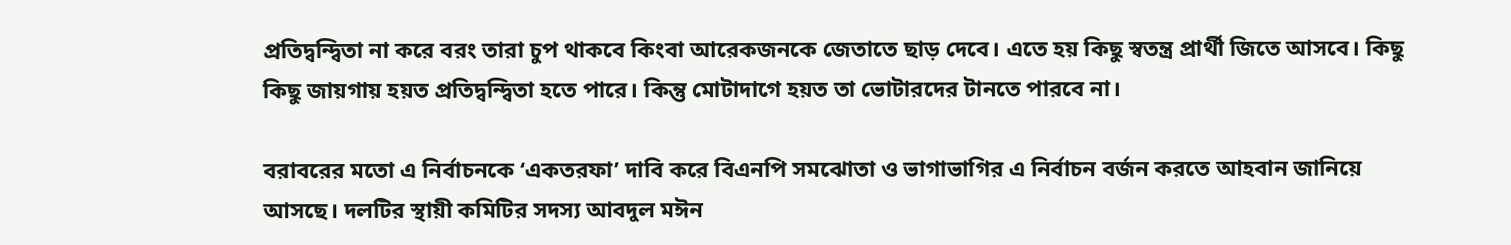প্রতিদ্বন্দ্বিতা না করে বরং তারা চুপ থাকবে কিংবা আরেকজনকে জেতাতে ছাড় দেবে। এতে হয় কিছু স্বতন্ত্র প্রার্থী জিতে আসবে। কিছু কিছু জায়গায় হয়ত প্রতিদ্বন্দ্বিতা হতে পারে। কিন্তু মোটাদাগে হয়ত তা ভোটারদের টানতে পারবে না।

বরাবরের মতো এ নির্বাচনকে ‘একতরফা’ দাবি করে বিএনপি সমঝোতা ও ভাগাভাগির এ নির্বাচন বর্জন করতে আহবান জানিয়ে আসছে। দলটির স্থায়ী কমিটির সদস্য আবদুল মঈন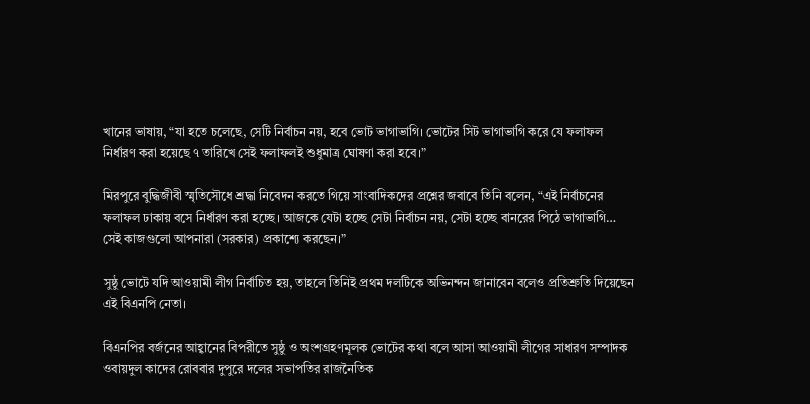খানের ভাষায়, “যা হতে চলেছে, সেটি নির্বাচন নয়, হবে ভোট ভাগাভাগি। ভোটের সিট ভাগাভাগি করে যে ফলাফল নির্ধারণ করা হয়েছে ৭ তারিখে সেই ফলাফলই শুধুমাত্র ঘোষণা করা হবে।”

মিরপুরে বুদ্ধিজীবী স্মৃতিসৌধে শ্রদ্ধা নিবেদন করতে গিয়ে সাংবাদিকদের প্রশ্নের জবাবে তিনি বলেন, “এই নির্বাচনের ফলাফল ঢাকায় বসে নির্ধারণ করা হচ্ছে। আজকে যেটা হচ্ছে সেটা নির্বাচন নয়, সেটা হচ্ছে বানরের পিঠে ভাগাভাগি… সেই কাজগুলো আপনারা (সরকার) প্রকাশ্যে করছেন।”

সুষ্ঠু ভোটে যদি আওয়ামী লীগ নির্বাচিত হয়, তাহলে তিনিই প্রথম দলটিকে অভিনন্দন জানাবেন বলেও প্রতিশ্রুতি দিয়েছেন এই বিএনপি নেতা।

বিএনপির বর্জনের আহ্বানের বিপরীতে সুষ্ঠু ও অংশগ্রহণমূলক ভোটের কথা বলে আসা আওয়ামী লীগের সাধারণ সম্পাদক ওবায়দুল কাদের রোববার দুপুরে দলের সভাপতির রাজনৈতিক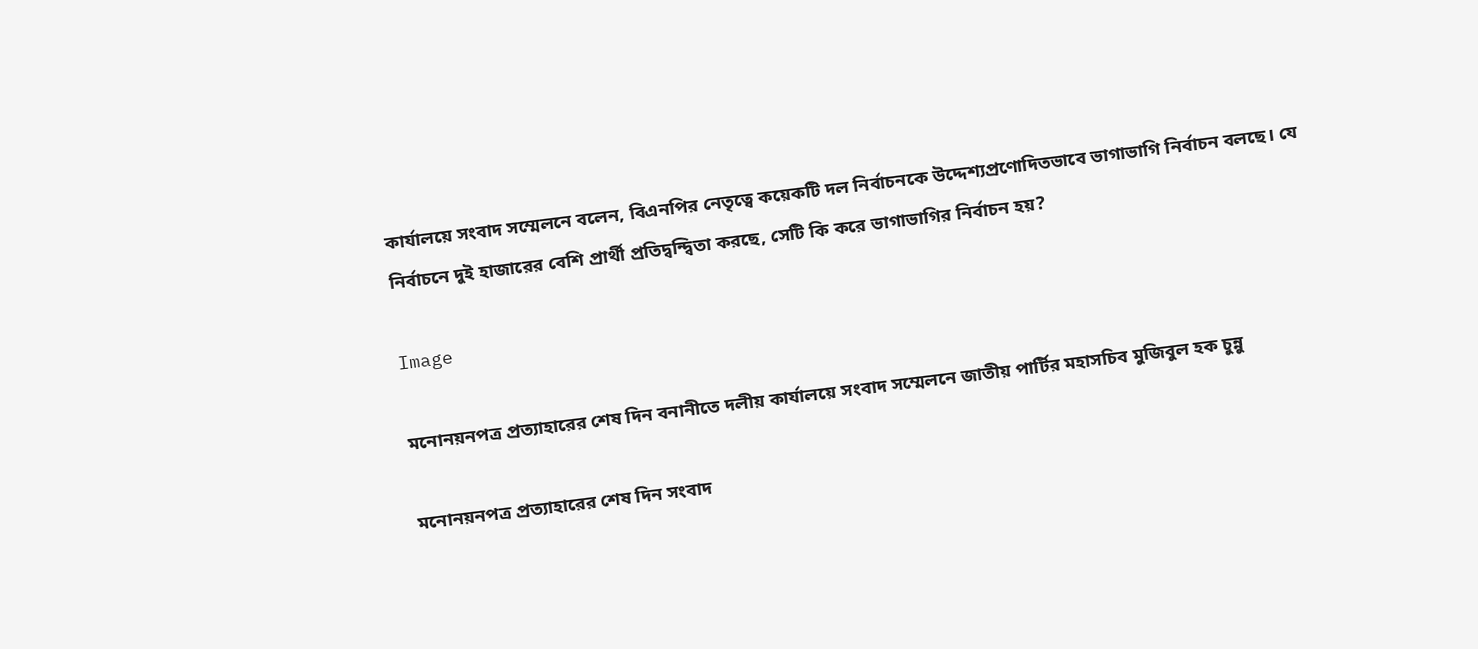কার্যালয়ে সংবাদ সম্মেলনে বলেন, বিএনপির নেতৃত্বে কয়েকটি দল নির্বাচনকে উদ্দেশ্যপ্রণোদিতভাবে ভাগাভাগি নির্বাচন বলছে। যে নির্বাচনে দুই হাজারের বেশি প্রার্থী প্রতিদ্বন্দ্বিতা করছে, সেটি কি করে ভাগাভাগির নির্বাচন হয়?

Image

মনোনয়নপত্র প্রত্যাহারের শেষ দিন বনানীতে দলীয় কার্যালয়ে সংবাদ সম্মেলনে জাতীয় পার্টির মহাসচিব মুজিবুল হক চুন্নু

মনোনয়নপত্র প্রত্যাহারের শেষ দিন সংবাদ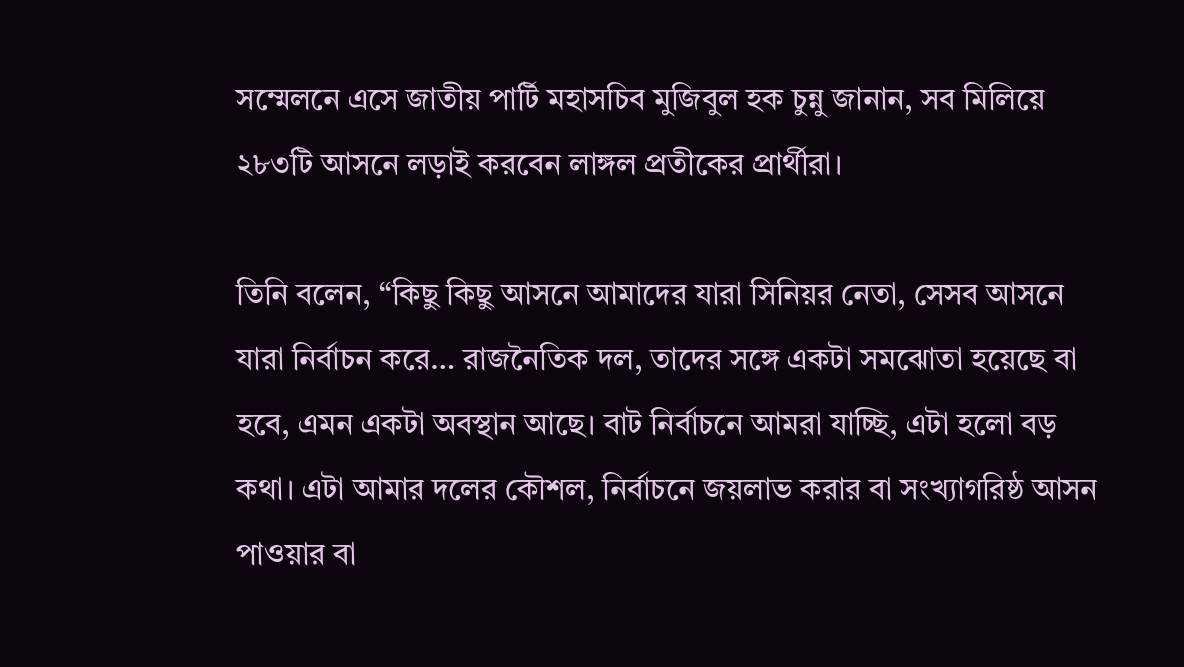সম্মেলনে এসে জাতীয় পার্টি মহাসচিব মুজিবুল হক চুন্নু জানান, সব মিলিয়ে ২৮৩টি আসনে লড়াই করবেন লাঙ্গল প্রতীকের প্রার্থীরা।

তিনি বলেন, “কিছু কিছু আসনে আমাদের যারা সিনিয়র নেতা, সেসব আসনে যারা নির্বাচন করে… রাজনৈতিক দল, তাদের সঙ্গে একটা সমঝোতা হয়েছে বা হবে, এমন একটা অবস্থান আছে। বাট নির্বাচনে আমরা যাচ্ছি, এটা হলো বড় কথা। এটা আমার দলের কৌশল, নির্বাচনে জয়লাভ করার বা সংখ্যাগরিষ্ঠ আসন পাওয়ার বা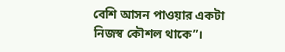বেশি আসন পাওয়ার একটা নিজস্ব কৌশল থাকে”।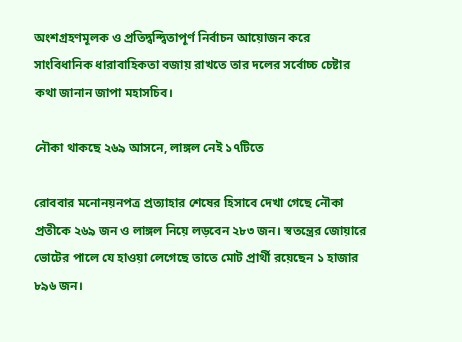অংশগ্রহণমূলক ও প্রতিদ্বন্দ্বিতাপূর্ণ নির্বাচন আয়োজন করে সাংবিধানিক ধারাবাহিকতা বজায় রাখতে তার দলের সর্বোচ্চ চেষ্টার কথা জানান জাপা মহাসচিব।

নৌকা থাকছে ২৬৯ আসনে, লাঙ্গল নেই ১৭টিতে

রোববার মনোনয়নপত্র প্রত্যাহার শেষের হিসাবে দেখা গেছে নৌকা প্রতীকে ২৬৯ জন ও লাঙ্গল নিয়ে লড়বেন ২৮৩ জন। স্বতন্ত্রের জোয়ারে ভোটের পালে যে হাওয়া লেগেছে তাতে মোট প্রার্থী রয়েছেন ১ হাজার ৮৯৬ জন।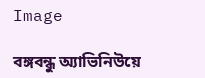Image

বঙ্গবন্ধু অ্যাভিনিউয়ে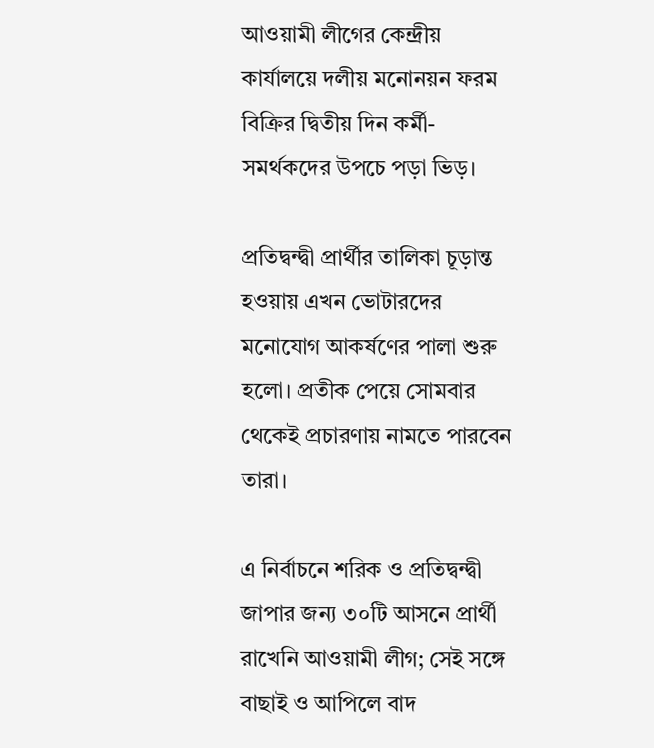আওয়ামী লীগের কেন্দ্রীয় কার্যালয়ে দলীয় মনোনয়ন ফরম বিক্রির দ্বিতীয় দিন কর্মী-সমর্থকদের উপচে পড়া ভিড়।

প্রতিদ্বন্দ্বী প্রার্থীর তালিকা চূড়ান্ত হওয়ায় এখন ভোটারদের মনোযোগ আকর্ষণের পালা শুরু হলো। প্রতীক পেয়ে সোমবার থেকেই প্রচারণায় নামতে পারবেন তারা।

এ নির্বাচনে শরিক ও প্রতিদ্বন্দ্বী জাপার জন্য ৩০টি আসনে প্রার্থী রাখেনি আওয়ামী লীগ; সেই সঙ্গে বাছাই ও আপিলে বাদ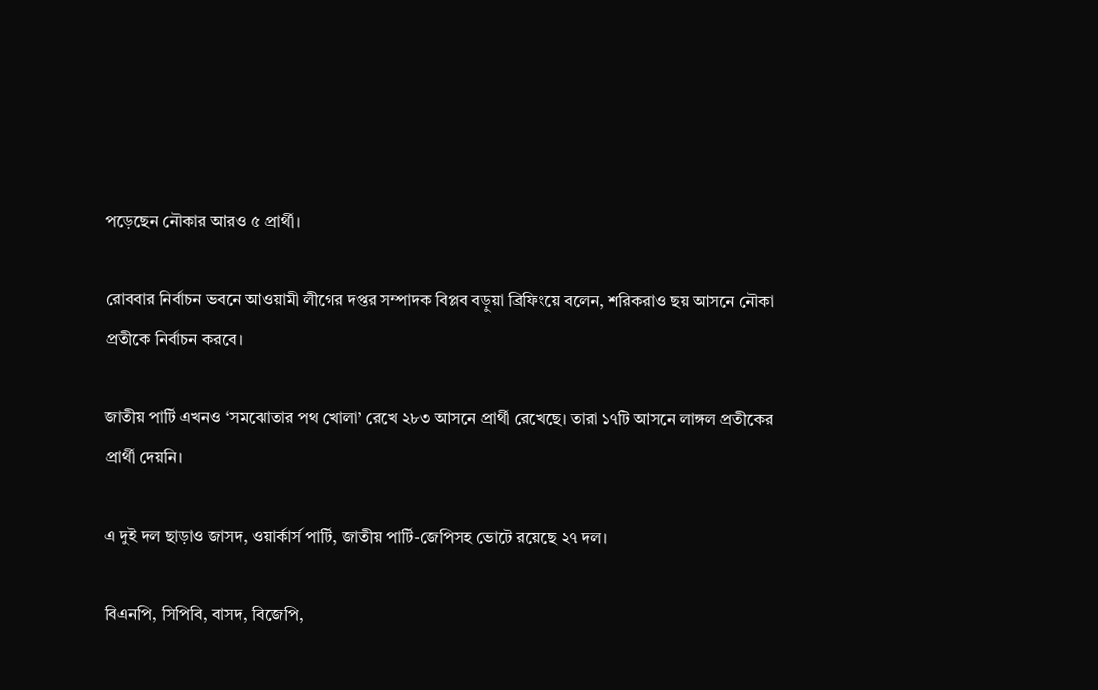পড়েছেন নৌকার আরও ৫ প্রার্থী।

রোববার নির্বাচন ভবনে আওয়ামী লীগের দপ্তর সম্পাদক বিপ্লব বড়ুয়া ব্রিফিংয়ে বলেন, শরিকরাও ছয় আসনে নৌকা প্রতীকে নির্বাচন করবে।

জাতীয় পার্টি এখনও ‘সমঝোতার পথ খোলা’ রেখে ২৮৩ আসনে প্রার্থী রেখেছে। তারা ১৭টি আসনে লাঙ্গল প্রতীকের প্রার্থী দেয়নি।

এ দুই দল ছাড়াও জাসদ, ওয়ার্কার্স পার্টি, জাতীয় পার্টি-জেপিসহ ভোটে রয়েছে ২৭ দল।

বিএনপি, সিপিবি, বাসদ, বিজেপি,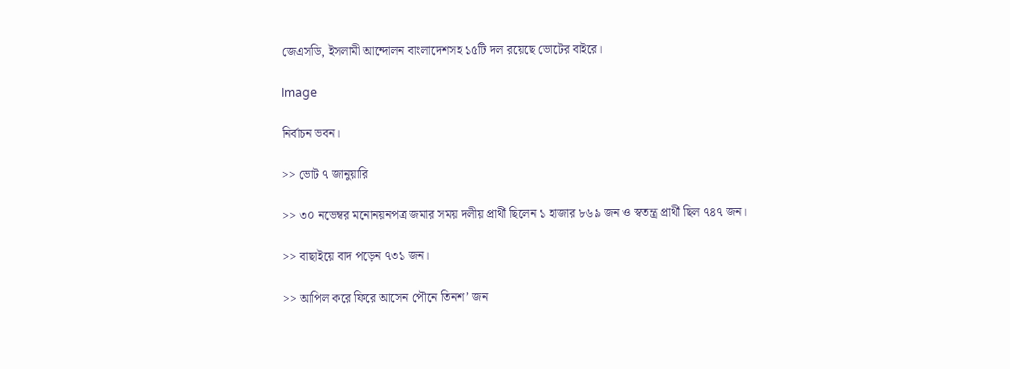জেএসডি, ইসলামী আন্দোলন বাংলাদেশসহ ১৫টি দল রয়েছে ভোটের বাইরে।

Image

নির্বাচন ভবন।

>> ভোট ৭ জানুয়ারি

>> ৩০ নভেম্বর মনোনয়নপত্র জমার সময় দলীয় প্রার্থী ছিলেন ১ হাজার ৮৬৯ জন ও স্বতন্ত্র প্রার্থী ছিল ৭৪৭ জন।

>> বাছাইয়ে বাদ পড়েন ৭৩১ জন।

>> আপিল করে ফিরে আসেন পৌনে তিনশ’ জন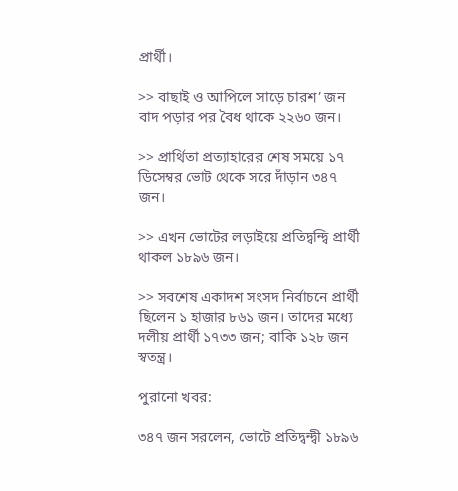প্রার্থী।

>> বাছাই ও আপিলে সাড়ে চারশ’ জন বাদ পড়ার পর বৈধ থাকে ২২৬০ জন।

>> প্রার্থিতা প্রত্যাহারের শেষ সময়ে ১৭ ডিসেম্বর ভোট থেকে সরে দাঁড়ান ৩৪৭ জন।

>> এখন ভোটের লড়াইয়ে প্রতিদ্বন্দ্বি প্রার্থী থাকল ১৮৯৬ জন।

>> সবশেষ একাদশ সংসদ নির্বাচনে প্রার্থী ছিলেন ১ হাজার ৮৬১ জন। তাদের মধ্যে দলীয় প্রার্থী ১৭৩৩ জন; বাকি ১২৮ জন স্বতন্ত্র।

পুরানো খবর:

৩৪৭ জন সরলেন, ভোটে প্রতিদ্বন্দ্বী ১৮৯৬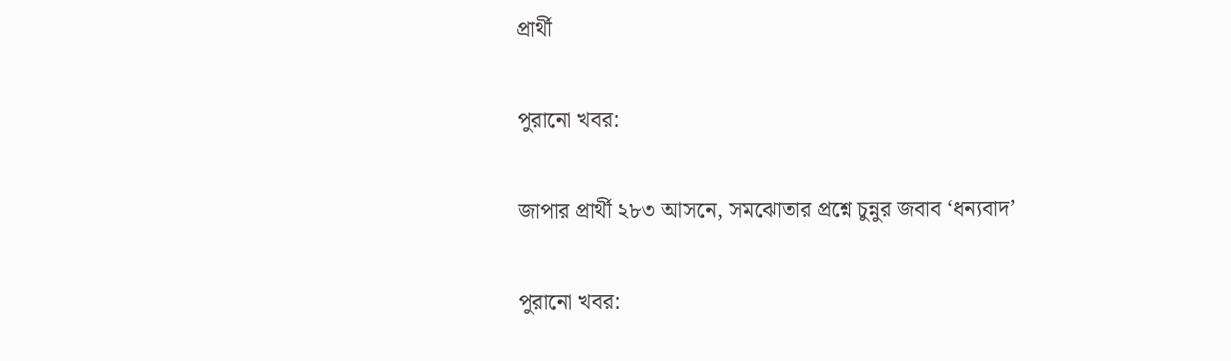প্রার্থী

পুরানো খবর:

জাপার প্রার্থী ২৮৩ আসনে, সমঝোতার প্রশ্নে চুন্নুর জবাব ‘ধন্যবাদ’

পুরানো খবর: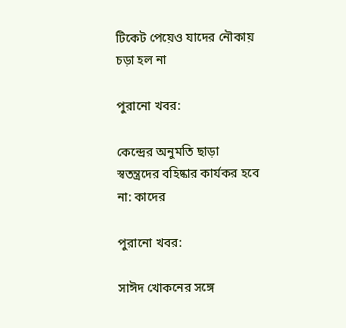টিকেট পেয়েও যাদের নৌকায় চড়া হল না

পুরানো খবর:

কেন্দ্রের অনুমতি ছাড়া স্বতন্ত্রদের বহিষ্কার কার্যকর হবে না: কাদের

পুরানো খবর:

সাঈদ খোকনের সঙ্গে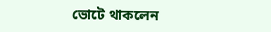ভোটে থাকলেন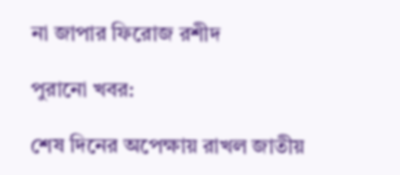না জাপার ফিরোজ রশীদ

পুরানো খবর:

শেষ দিনের অপেক্ষায় রাখল জাতীয়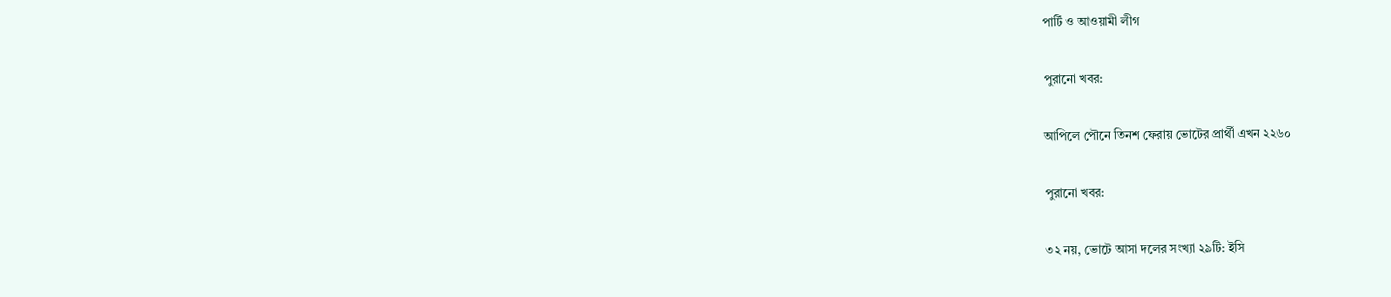পার্টি ও আওয়ামী লীগ

পুরানো খবর:

আপিলে পৌনে তিনশ ফেরায় ভোটের প্রার্থী এখন ২২৬০

পুরানো খবর:

৩২ নয়, ভোটে আসা দলের সংখ্যা ২৯টি: ইসি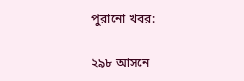পুরানো খবর:

২৯৮ আসনে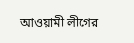আওয়ামী লীগের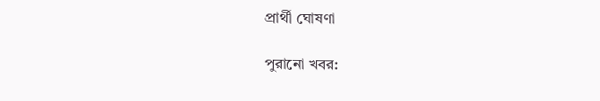প্রার্থী ঘোষণা

পুরানো খবর: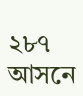২৮৭ আসনে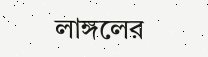লাঙ্গলের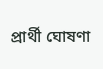প্রার্থী ঘোষণা